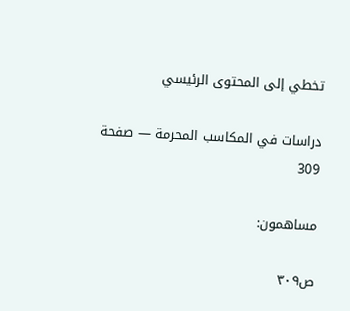تخطي إلى المحتوى الرئيسي

دراسات في المكاسب المحرمة — صفحة 309

مساهمون:

ص٣٠٩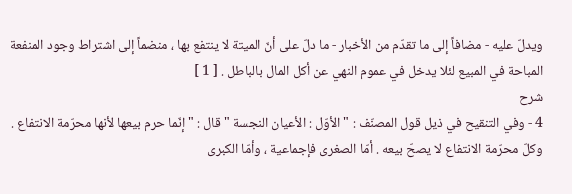ويدلّ عليه - مضافاً إلى ما تقدّم من الأخبار - ما دلّ على أنّ الميتة لا ينتفع بها ، منضماً إلى اشتراط وجود المنفعة المباحة في المبيع لئلا يدخل في عموم النهي عن أكل المال بالباطل . [ 1 ]
شرح
4 - وفي التنقيح في ذيل قول المصنّف : " الأوّل : الأعيان النجسة " قال : " إنّما حرم بيعها لأنها محرّمة الانتفاع . وكلّ محرّمة الانتفاع لا يصحّ بيعه . أمّا الصغرى فإجماعية ، وأمّا الكبرى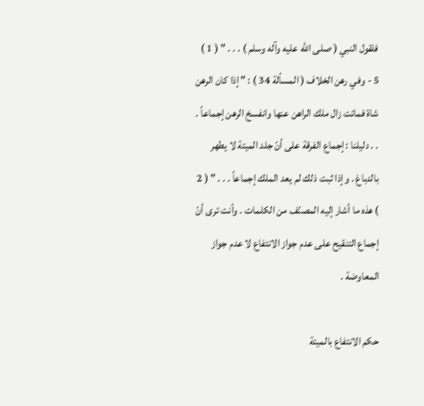فلقول النبي ( صلى الله عليه وآله وسلم ) . . . " ( 1 ) 5 - وفي رهن الخلاف ( المسألة 34 ) : " إذا كان الرهن شاة فماتت زال ملك الراهن عنها وانفسخ الرهن إجماعاً . . . دليلنا : إجماع الفرقة على أنّ جلد الميتة لا يطهر بالدباغ . وإذا ثبت ذلك لم يعد الملك إجماعاً . . . " ( 2 ) هذه ما أشار إليه المصنّف من الكلمات . وأنت ترى أنّ إجماع التنقيح على عدم جواز الانتفاع لا عدم جواز المعاوضة .

حكم الانتفاع بالميتة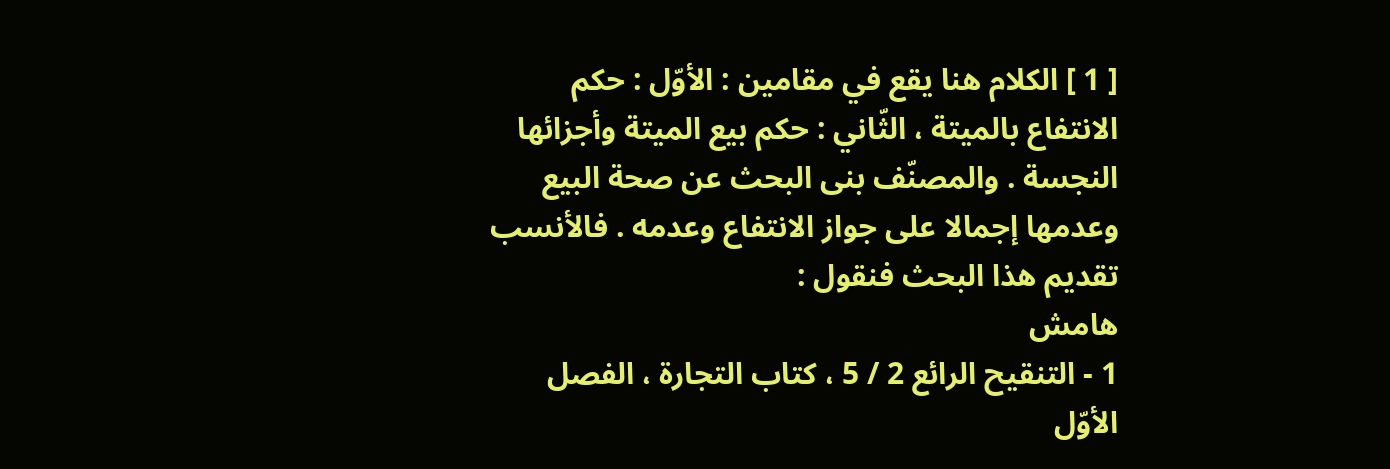[ 1 ] الكلام هنا يقع في مقامين : الأوّل : حكم الانتفاع بالميتة ، الثّاني : حكم بيع الميتة وأجزائها النجسة . والمصنّف بنى البحث عن صحة البيع وعدمها إجمالا على جواز الانتفاع وعدمه . فالأنسب تقديم هذا البحث فنقول :
هامش
1 - التنقيح الرائع 2 / 5 ، كتاب التجارة ، الفصل الأوّل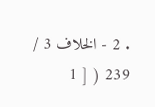. 2 - الخلاف 3 / 239 ( [ 1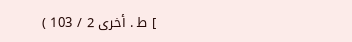] ط‍ . أخرى 2 / 103 )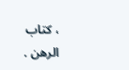، كتاب الرهن .